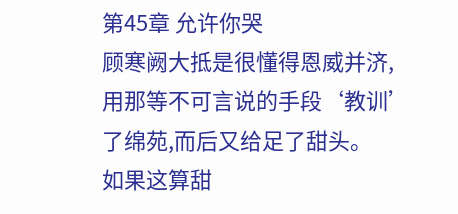第45章 允许你哭
顾寒阙大抵是很懂得恩威并济,用那等不可言说的手段‘教训’了绵苑,而后又给足了甜头。
如果这算甜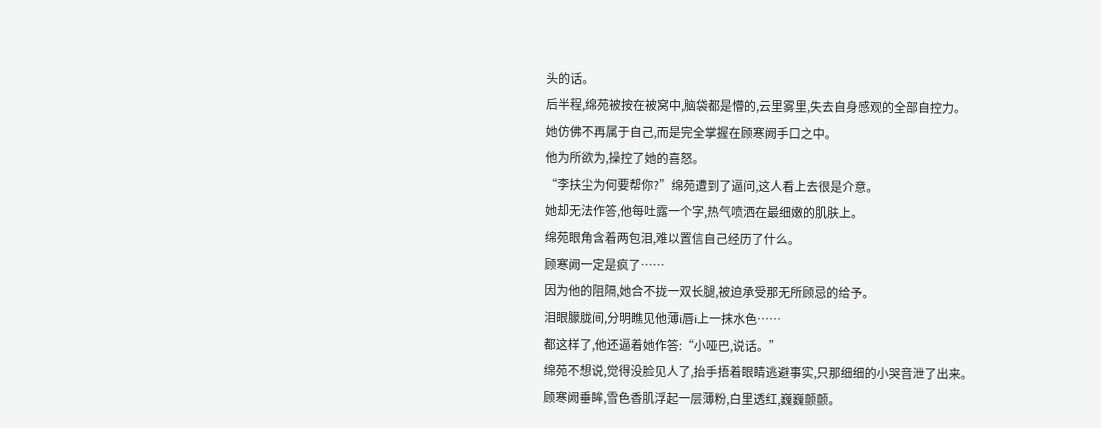头的话。
后半程,绵苑被按在被窝中,脑袋都是懵的,云里雾里,失去自身感观的全部自控力。
她仿佛不再属于自己,而是完全掌握在顾寒阙手口之中。
他为所欲为,操控了她的喜怒。
“李扶尘为何要帮你?”绵苑遭到了逼问,这人看上去很是介意。
她却无法作答,他每吐露一个字,热气喷洒在最细嫩的肌肤上。
绵苑眼角含着两包泪,难以置信自己经历了什么。
顾寒阙一定是疯了……
因为他的阻隔,她合不拢一双长腿,被迫承受那无所顾忌的给予。
泪眼朦胧间,分明瞧见他薄i唇i上一抹水色……
都这样了,他还逼着她作答:“小哑巴,说话。”
绵苑不想说,觉得没脸见人了,抬手捂着眼睛逃避事实,只那细细的小哭音泄了出来。
顾寒阙垂眸,雪色香肌浮起一层薄粉,白里透红,巍巍颤颤。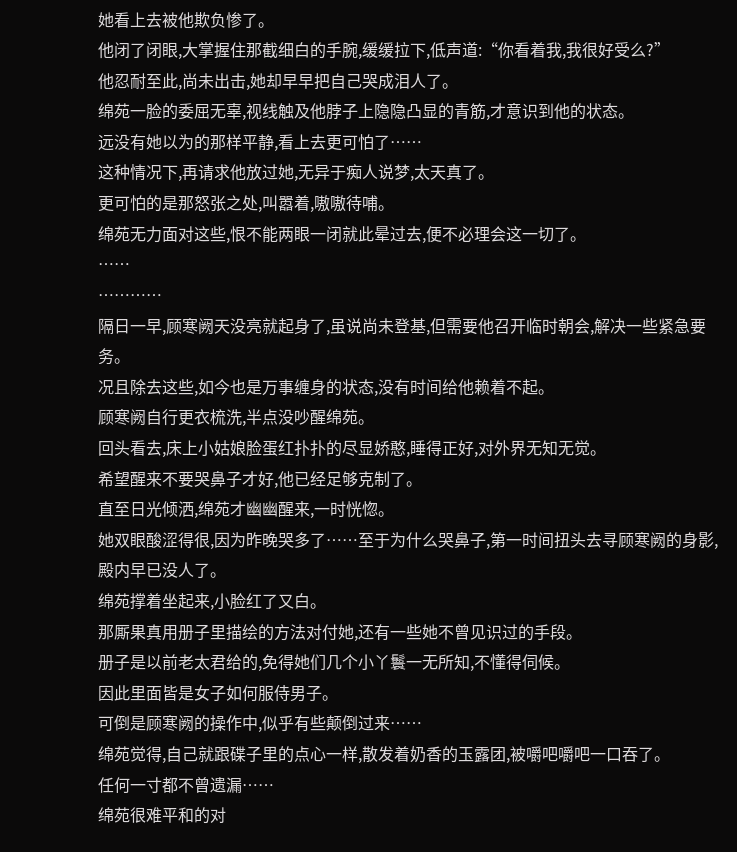她看上去被他欺负惨了。
他闭了闭眼,大掌握住那截细白的手腕,缓缓拉下,低声道:“你看着我,我很好受么?”
他忍耐至此,尚未出击,她却早早把自己哭成泪人了。
绵苑一脸的委屈无辜,视线触及他脖子上隐隐凸显的青筋,才意识到他的状态。
远没有她以为的那样平静,看上去更可怕了……
这种情况下,再请求他放过她,无异于痴人说梦,太天真了。
更可怕的是那怒张之处,叫嚣着,嗷嗷待哺。
绵苑无力面对这些,恨不能两眼一闭就此晕过去,便不必理会这一切了。
……
…………
隔日一早,顾寒阙天没亮就起身了,虽说尚未登基,但需要他召开临时朝会,解决一些紧急要务。
况且除去这些,如今也是万事缠身的状态,没有时间给他赖着不起。
顾寒阙自行更衣梳洗,半点没吵醒绵苑。
回头看去,床上小姑娘脸蛋红扑扑的尽显娇憨,睡得正好,对外界无知无觉。
希望醒来不要哭鼻子才好,他已经足够克制了。
直至日光倾洒,绵苑才幽幽醒来,一时恍惚。
她双眼酸涩得很,因为昨晚哭多了……至于为什么哭鼻子,第一时间扭头去寻顾寒阙的身影,殿内早已没人了。
绵苑撑着坐起来,小脸红了又白。
那厮果真用册子里描绘的方法对付她,还有一些她不曾见识过的手段。
册子是以前老太君给的,免得她们几个小丫鬟一无所知,不懂得伺候。
因此里面皆是女子如何服侍男子。
可倒是顾寒阙的操作中,似乎有些颠倒过来……
绵苑觉得,自己就跟碟子里的点心一样,散发着奶香的玉露团,被嚼吧嚼吧一口吞了。
任何一寸都不曾遗漏……
绵苑很难平和的对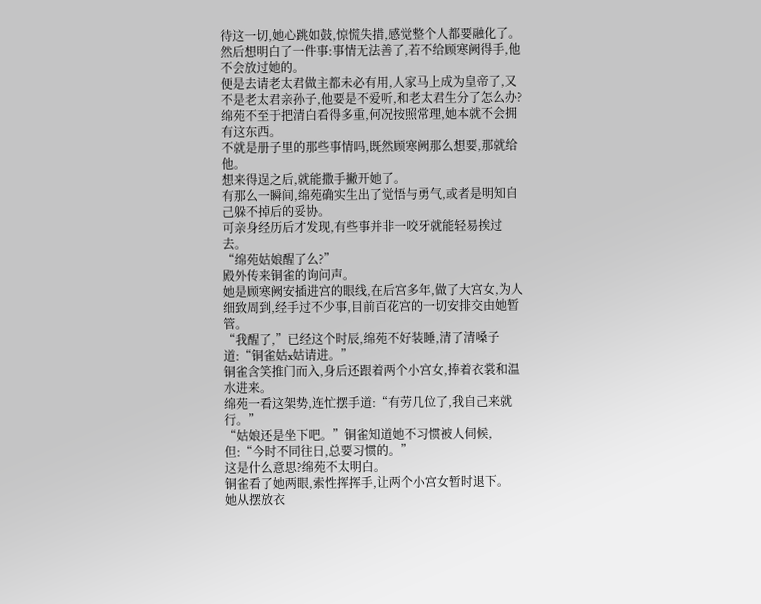待这一切,她心跳如鼓,惊慌失措,感觉整个人都要融化了。
然后想明白了一件事:事情无法善了,若不给顾寒阙得手,他不会放过她的。
便是去请老太君做主都未必有用,人家马上成为皇帝了,又不是老太君亲孙子,他要是不爱听,和老太君生分了怎么办?
绵苑不至于把清白看得多重,何况按照常理,她本就不会拥有这东西。
不就是册子里的那些事情吗,既然顾寒阙那么想要,那就给他。
想来得逞之后,就能撒手撇开她了。
有那么一瞬间,绵苑确实生出了觉悟与勇气,或者是明知自己躲不掉后的妥协。
可亲身经历后才发现,有些事并非一咬牙就能轻易挨过去。
“绵苑姑娘醒了么?”
殿外传来铜雀的询问声。
她是顾寒阙安插进宫的眼线,在后宫多年,做了大宫女,为人细致周到,经手过不少事,目前百花宫的一切安排交由她暂管。
“我醒了,”已经这个时辰,绵苑不好装睡,清了清嗓子道:“铜雀姑x姑请进。”
铜雀含笑推门而入,身后还跟着两个小宫女,捧着衣裳和温水进来。
绵苑一看这架势,连忙摆手道:“有劳几位了,我自己来就行。”
“姑娘还是坐下吧。”铜雀知道她不习惯被人伺候,但:“今时不同往日,总要习惯的。”
这是什么意思?绵苑不太明白。
铜雀看了她两眼,索性挥挥手,让两个小宫女暂时退下。
她从摆放衣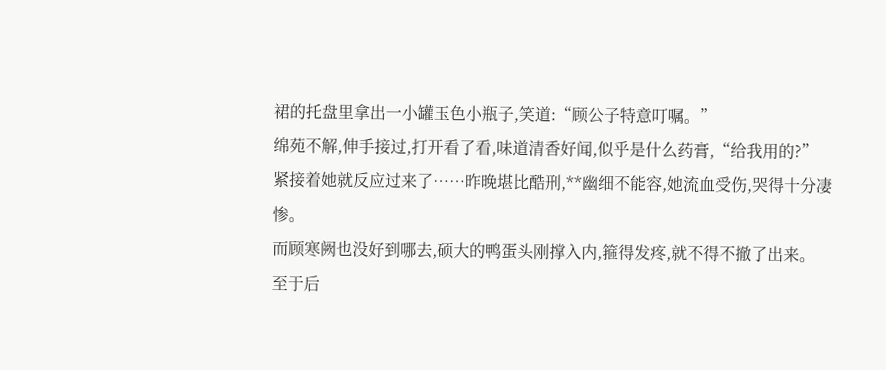裙的托盘里拿出一小罐玉色小瓶子,笑道:“顾公子特意叮嘱。”
绵苑不解,伸手接过,打开看了看,味道清香好闻,似乎是什么药膏,“给我用的?”
紧接着她就反应过来了……昨晚堪比酷刑,**幽细不能容,她流血受伤,哭得十分凄惨。
而顾寒阙也没好到哪去,硕大的鸭蛋头刚撑入内,箍得发疼,就不得不撤了出来。
至于后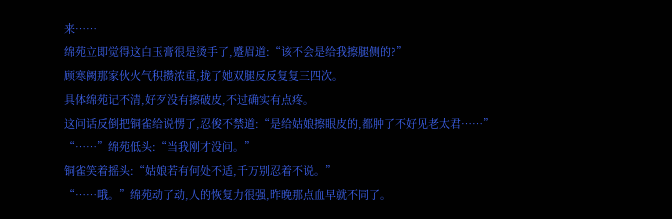来……
绵苑立即觉得这白玉膏很是烫手了,蹙眉道:“该不会是给我擦腿侧的?”
顾寒阙那家伙火气积攒浓重,拢了她双腿反反复复三四次。
具体绵苑记不清,好歹没有擦破皮,不过确实有点疼。
这问话反倒把铜雀给说愣了,忍俊不禁道:“是给姑娘擦眼皮的,都肿了不好见老太君……”
“……”绵苑低头:“当我刚才没问。”
铜雀笑着摇头:“姑娘若有何处不适,千万别忍着不说。”
“……哦。”绵苑动了动,人的恢复力很强,昨晚那点血早就不同了。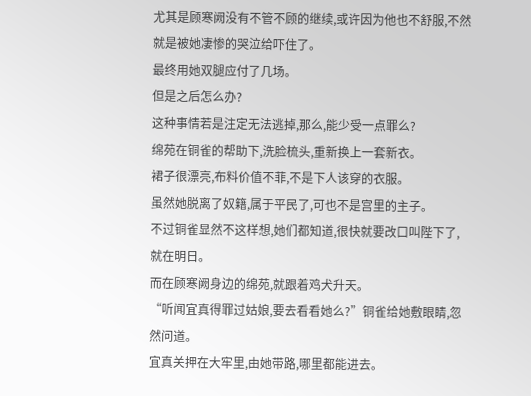尤其是顾寒阙没有不管不顾的继续,或许因为他也不舒服,不然就是被她凄惨的哭泣给吓住了。
最终用她双腿应付了几场。
但是之后怎么办?
这种事情若是注定无法逃掉,那么,能少受一点罪么?
绵苑在铜雀的帮助下,洗脸梳头,重新换上一套新衣。
裙子很漂亮,布料价值不菲,不是下人该穿的衣服。
虽然她脱离了奴籍,属于平民了,可也不是宫里的主子。
不过铜雀显然不这样想,她们都知道,很快就要改口叫陛下了,就在明日。
而在顾寒阙身边的绵苑,就跟着鸡犬升天。
“听闻宜真得罪过姑娘,要去看看她么?”铜雀给她敷眼睛,忽然问道。
宜真关押在大牢里,由她带路,哪里都能进去。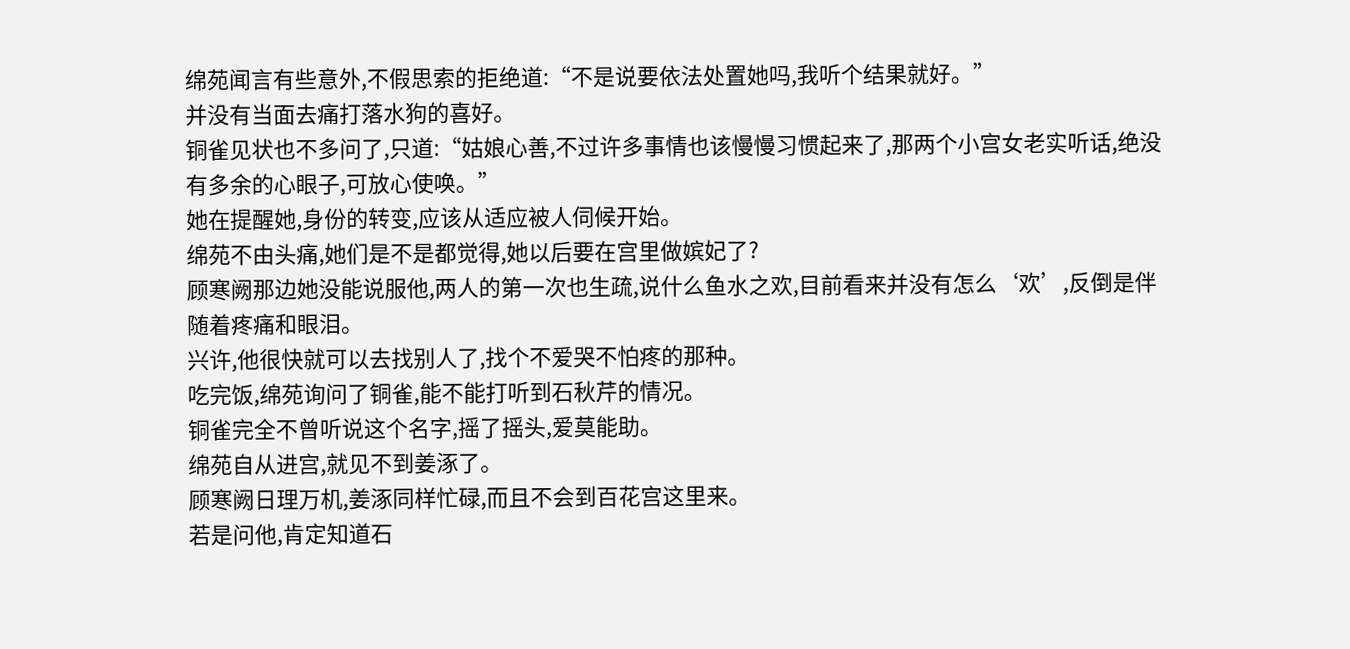绵苑闻言有些意外,不假思索的拒绝道:“不是说要依法处置她吗,我听个结果就好。”
并没有当面去痛打落水狗的喜好。
铜雀见状也不多问了,只道:“姑娘心善,不过许多事情也该慢慢习惯起来了,那两个小宫女老实听话,绝没有多余的心眼子,可放心使唤。”
她在提醒她,身份的转变,应该从适应被人伺候开始。
绵苑不由头痛,她们是不是都觉得,她以后要在宫里做嫔妃了?
顾寒阙那边她没能说服他,两人的第一次也生疏,说什么鱼水之欢,目前看来并没有怎么‘欢’,反倒是伴随着疼痛和眼泪。
兴许,他很快就可以去找别人了,找个不爱哭不怕疼的那种。
吃完饭,绵苑询问了铜雀,能不能打听到石秋芹的情况。
铜雀完全不曾听说这个名字,摇了摇头,爱莫能助。
绵苑自从进宫,就见不到姜涿了。
顾寒阙日理万机,姜涿同样忙碌,而且不会到百花宫这里来。
若是问他,肯定知道石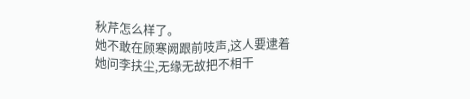秋芹怎么样了。
她不敢在顾寒阙跟前吱声,这人要逮着她问李扶尘,无缘无故把不相干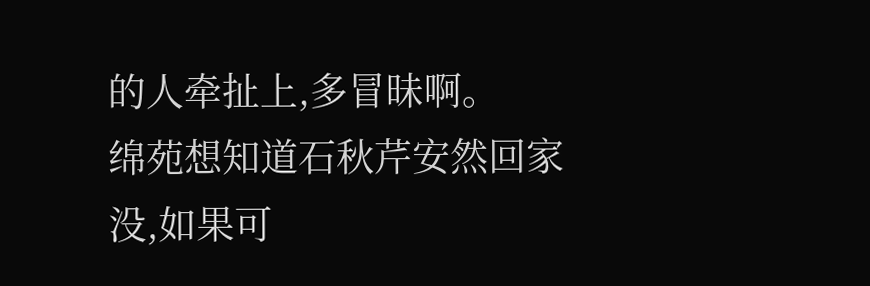的人牵扯上,多冒昧啊。
绵苑想知道石秋芹安然回家没,如果可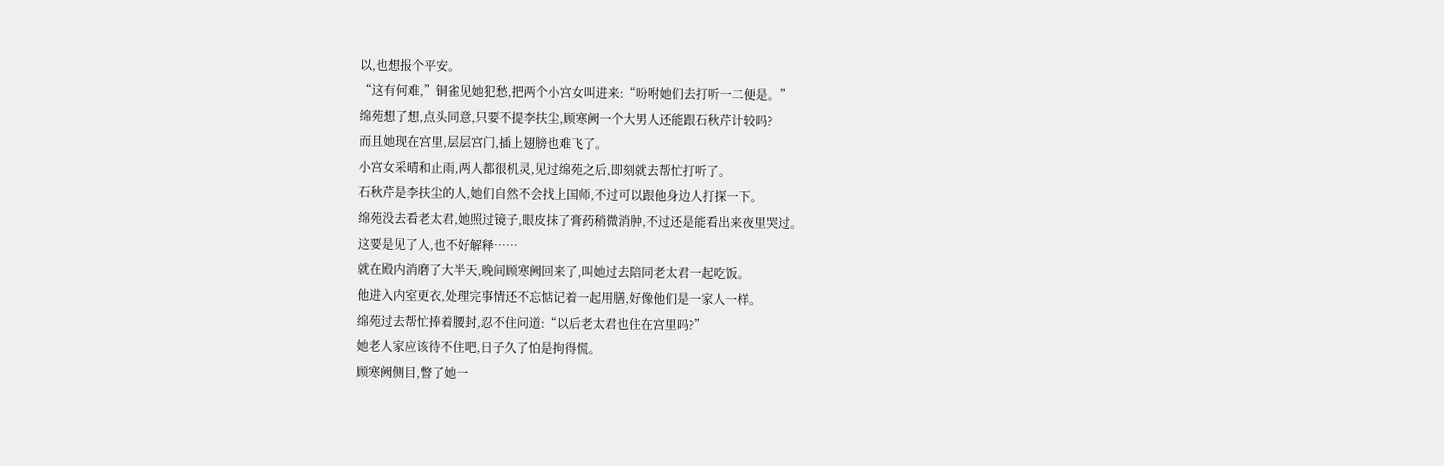以,也想报个平安。
“这有何难,”铜雀见她犯愁,把两个小宫女叫进来:“吩咐她们去打听一二便是。”
绵苑想了想,点头同意,只要不提李扶尘,顾寒阙一个大男人还能跟石秋芹计较吗?
而且她现在宫里,层层宫门,插上翅膀也难飞了。
小宫女采晴和止雨,两人都很机灵,见过绵苑之后,即刻就去帮忙打听了。
石秋芹是李扶尘的人,她们自然不会找上国师,不过可以跟他身边人打探一下。
绵苑没去看老太君,她照过镜子,眼皮抹了膏药稍微消肿,不过还是能看出来夜里哭过。
这要是见了人,也不好解释……
就在殿内消磨了大半天,晚间顾寒阙回来了,叫她过去陪同老太君一起吃饭。
他进入内室更衣,处理完事情还不忘惦记着一起用膳,好像他们是一家人一样。
绵苑过去帮忙捧着腰封,忍不住问道:“以后老太君也住在宫里吗?”
她老人家应该待不住吧,日子久了怕是拘得慌。
顾寒阙侧目,瞥了她一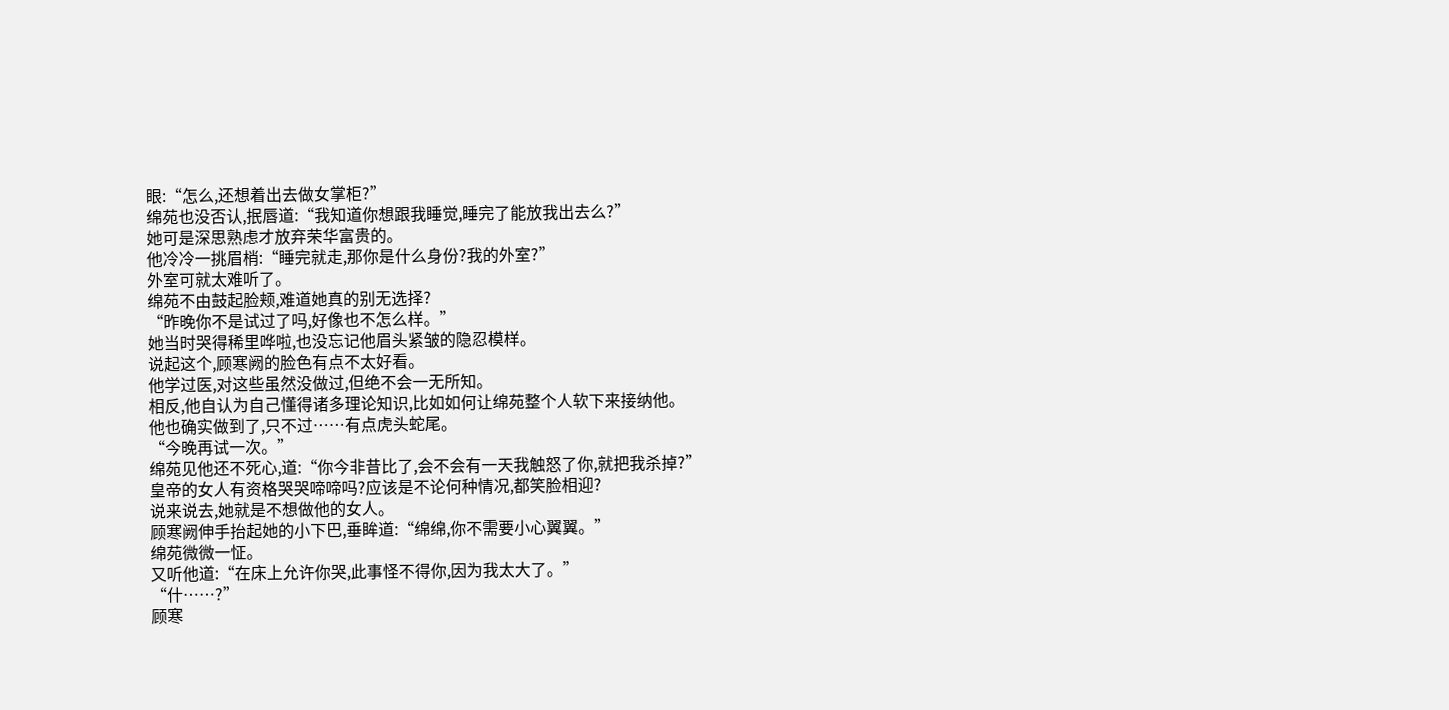眼:“怎么,还想着出去做女掌柜?”
绵苑也没否认,抿唇道:“我知道你想跟我睡觉,睡完了能放我出去么?”
她可是深思熟虑才放弃荣华富贵的。
他冷冷一挑眉梢:“睡完就走,那你是什么身份?我的外室?”
外室可就太难听了。
绵苑不由鼓起脸颊,难道她真的别无选择?
“昨晚你不是试过了吗,好像也不怎么样。”
她当时哭得稀里哗啦,也没忘记他眉头紧皱的隐忍模样。
说起这个,顾寒阙的脸色有点不太好看。
他学过医,对这些虽然没做过,但绝不会一无所知。
相反,他自认为自己懂得诸多理论知识,比如如何让绵苑整个人软下来接纳他。
他也确实做到了,只不过……有点虎头蛇尾。
“今晚再试一次。”
绵苑见他还不死心,道:“你今非昔比了,会不会有一天我触怒了你,就把我杀掉?”
皇帝的女人有资格哭哭啼啼吗?应该是不论何种情况,都笑脸相迎?
说来说去,她就是不想做他的女人。
顾寒阙伸手抬起她的小下巴,垂眸道:“绵绵,你不需要小心翼翼。”
绵苑微微一怔。
又听他道:“在床上允许你哭,此事怪不得你,因为我太大了。”
“什……?”
顾寒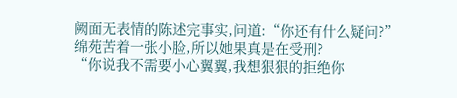阙面无表情的陈述完事实,问道:“你还有什么疑问?”
绵苑苦着一张小脸,所以她果真是在受刑?
“你说我不需要小心翼翼,我想狠狠的拒绝你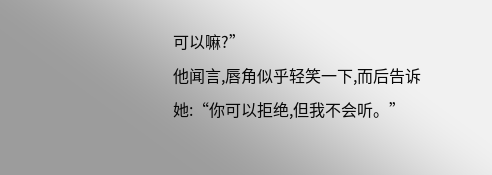可以嘛?”
他闻言,唇角似乎轻笑一下,而后告诉她:“你可以拒绝,但我不会听。”